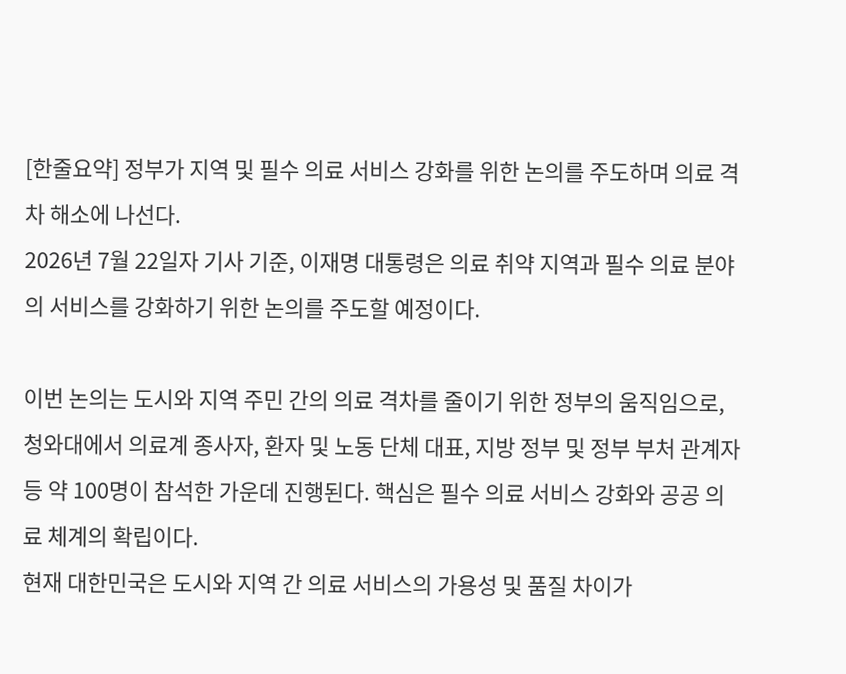[한줄요약] 정부가 지역 및 필수 의료 서비스 강화를 위한 논의를 주도하며 의료 격차 해소에 나선다.
2026년 7월 22일자 기사 기준, 이재명 대통령은 의료 취약 지역과 필수 의료 분야의 서비스를 강화하기 위한 논의를 주도할 예정이다.

이번 논의는 도시와 지역 주민 간의 의료 격차를 줄이기 위한 정부의 움직임으로, 청와대에서 의료계 종사자, 환자 및 노동 단체 대표, 지방 정부 및 정부 부처 관계자 등 약 100명이 참석한 가운데 진행된다. 핵심은 필수 의료 서비스 강화와 공공 의료 체계의 확립이다.
현재 대한민국은 도시와 지역 간 의료 서비스의 가용성 및 품질 차이가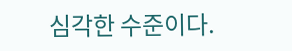심각한 수준이다.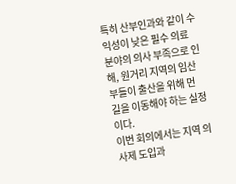특히 산부인과와 같이 수익성이 낮은 필수 의료 분야의 의사 부족으로 인해, 원거리 지역의 임산부들이 출산을 위해 먼 길을 이동해야 하는 실정이다.
이번 회의에서는 지역 의사제 도입과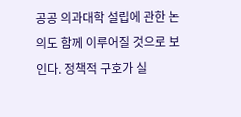공공 의과대학 설립에 관한 논의도 함께 이루어질 것으로 보인다. 정책적 구호가 실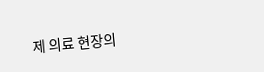제 의료 현장의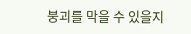붕괴를 막을 수 있을지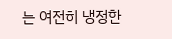는 여전히 냉정한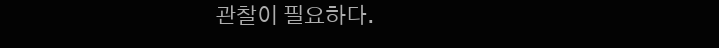관찰이 필요하다.